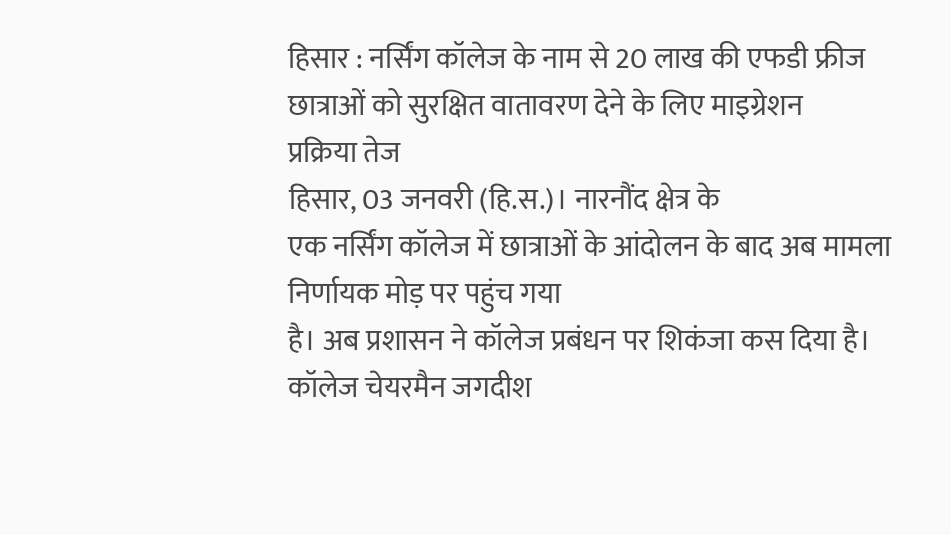हिसार : नर्सिंग कॉलेज के नाम से 20 लाख की एफडी फ्रीज
छात्राओं को सुरक्षित वातावरण देने के लिए माइग्रेशन
प्रक्रिया तेज
हिसार, 03 जनवरी (हि.स.)। नारनौंद क्षेत्र के
एक नर्सिंग कॉलेज में छात्राओं के आंदोलन के बाद अब मामला निर्णायक मोड़ पर पहुंच गया
है। अब प्रशासन ने कॉलेज प्रबंधन पर शिकंजा कस दिया है। कॉलेज चेयरमैन जगदीश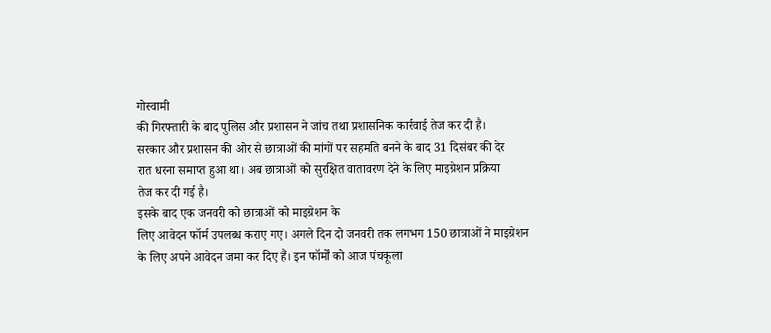गोस्वामी
की गिरफ्तारी के बाद पुलिस और प्रशासन ने जांच तथा प्रशासनिक कार्रवाई तेज कर दी है।
सरकार और प्रशासन की ओर से छात्राओं की मांगों पर सहमति बनने के बाद 31 दिसंबर की देर
रात धरना समाप्त हुआ था। अब छात्राओं को सुरक्षित वातावरण देने के लिए माइग्रेशन प्रक्रिया
तेज कर दी गई है।
इसके बाद एक जनवरी को छात्राओं को माइग्रेशन के
लिए आवेदन फॉर्म उपलब्ध कराए गए। अगले दिन दो जनवरी तक लगभग 150 छात्राओं ने माइग्रेशन
के लिए अपने आवेदन जमा कर दिए हैं। इन फॉर्मों को आज पंचकूला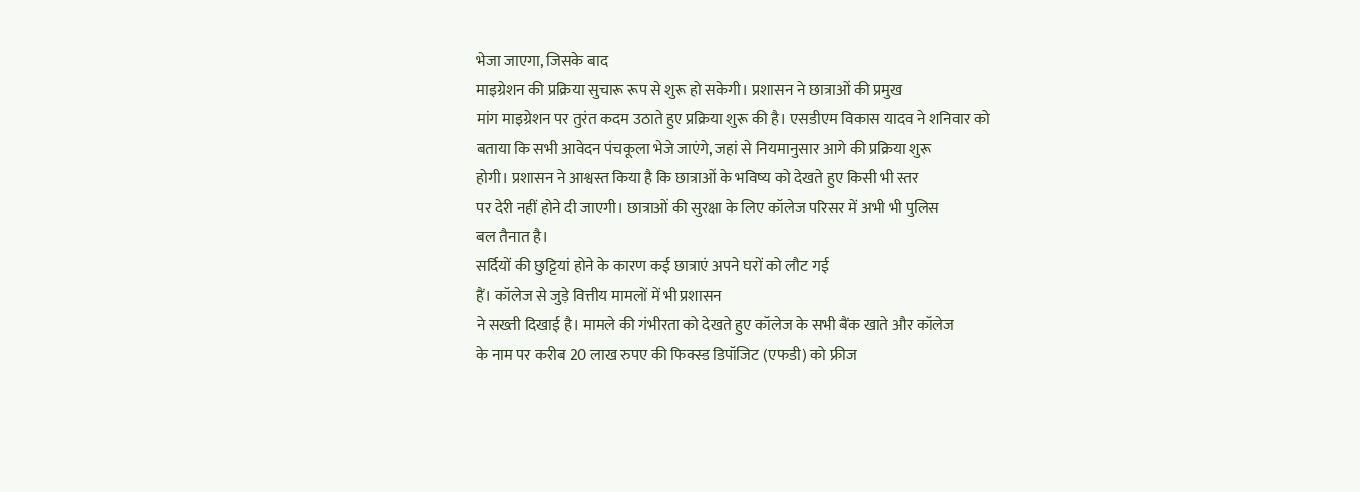भेजा जाएगा, जिसके बाद
माइग्रेशन की प्रक्रिया सुचारू रूप से शुरू हो सकेगी। प्रशासन ने छात्राओं की प्रमुख
मांग माइग्रेशन पर तुरंत कदम उठाते हुए प्रक्रिया शुरू की है। एसडीएम विकास यादव ने शनिवार को
बताया कि सभी आवेदन पंचकूला भेजे जाएंगे, जहां से नियमानुसार आगे की प्रक्रिया शुरू
होगी। प्रशासन ने आश्वस्त किया है कि छात्राओं के भविष्य को देखते हुए किसी भी स्तर
पर देरी नहीं होने दी जाएगी। छात्राओं की सुरक्षा के लिए कॉलेज परिसर में अभी भी पुलिस
बल तैनात है।
सर्दियों की छुट्टियां होने के कारण कई छात्राएं अपने घरों को लौट गई
हैं। कॉलेज से जुड़े वित्तीय मामलों में भी प्रशासन
ने सख्ती दिखाई है। मामले की गंभीरता को देखते हुए कॉलेज के सभी बैंक खाते और कॉलेज
के नाम पर करीब 20 लाख रुपए की फिक्स्ड डिपॉजिट (एफडी) को फ्रीज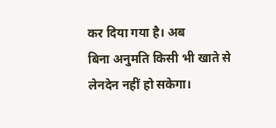कर दिया गया है। अब
बिना अनुमति किसी भी खाते से लेनदेन नहीं हो सकेगा।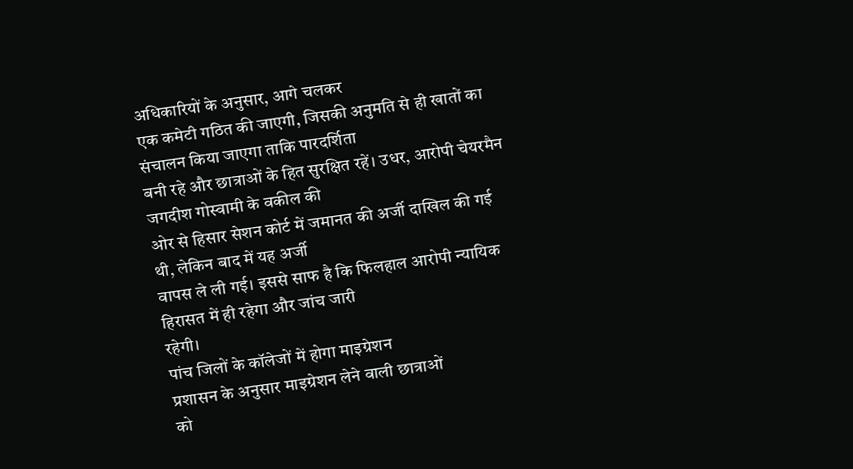अधिकारियों के अनुसार, आगे चलकर
एक कमेटी गठित की जाएगी, जिसकी अनुमति से ही खातों का संचालन किया जाएगा ताकि पारदर्शिता
बनी रहे और छात्राओं के हित सुरक्षित रहें। उधर, आरोपी चेयरमैन जगदीश गोस्वामी के वकील की
ओर से हिसार सेशन कोर्ट में जमानत की अर्जी दाखिल की गई थी, लेकिन बाद में यह अर्जी
वापस ले ली गई। इससे साफ है कि फिलहाल आरोपी न्यायिक हिरासत में ही रहेगा और जांच जारी
रहेगी।
पांच जिलों के कॉलेजों में होगा माइग्रेशन
प्रशासन के अनुसार माइग्रेशन लेने वाली छात्राओं
को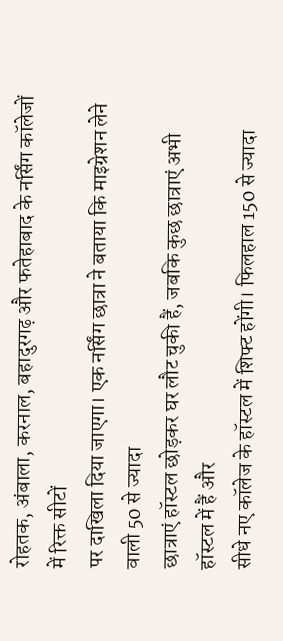रोहतक, अंबाला, करनाल, बहादुरगढ़ और फतेहाबाद के नर्सिंग कॉलेजों में रिक्त सीटों
पर दाखिला दिया जाएगा। एक नर्सिंग छात्रा ने बताया कि माइग्रेशन लेने वाली 50 से ज्यादा
छात्राएं हॉस्टल छोड़कर घर लौट चुकी हैं, जबकि कुछ छात्राएं अभी हॉस्टल में हैं और
सीधे नए कॉलेज के हॉस्टल में शिफ्ट होंगी। फिलहाल 150 से ज्यादा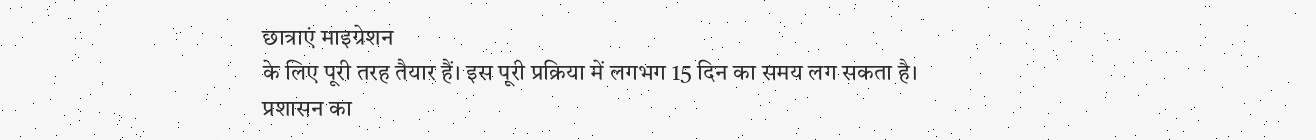छात्राएं माइग्रेशन
के लिए पूरी तरह तैयार हैं। इस पूरी प्रक्रिया में लगभग 15 दिन का समय लग सकता है।
प्रशासन का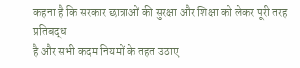कहना है कि सरकार छात्राओं की सुरक्षा और शिक्षा को लेकर पूरी तरह प्रतिबद्ध
है और सभी कदम नियमों के तहत उठाए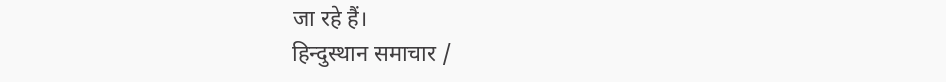जा रहे हैं।
हिन्दुस्थान समाचार /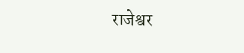राजेश्वर